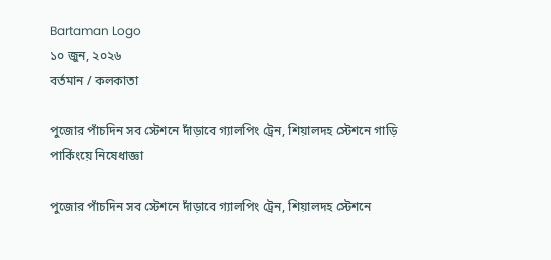Bartaman Logo
১০ জুন, ২০২৬
বর্তমান / কলকাতা

পুজোর পাঁচদিন সব স্টেশনে দাঁড়াবে গ্যালপিং ট্রেন, শিয়ালদহ স্টেশনে গাড়ি পার্কিংয়ে নিষেধাজ্ঞা

পুজোর পাঁচদিন সব স্টেশনে দাঁড়াবে গ্যালপিং ট্রেন, শিয়ালদহ স্টেশনে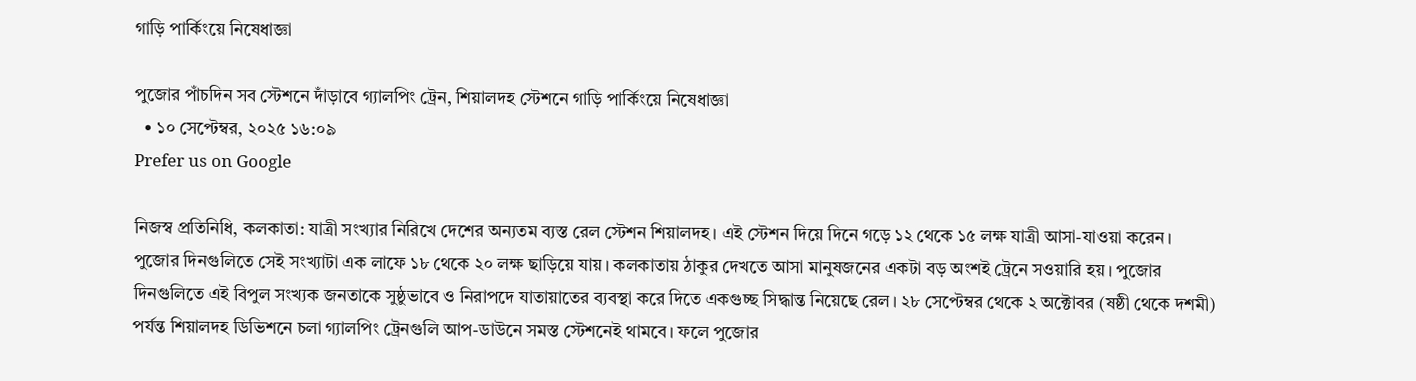গাড়ি পার্কিংয়ে নিষেধাজ্ঞা

পুজোর পাঁচদিন সব স্টেশনে দাঁড়াবে গ্যালপিং ট্রেন, শিয়ালদহ স্টেশনে গাড়ি পার্কিংয়ে নিষেধাজ্ঞা
  • ১০ সেপ্টেম্বর, ২০২৫ ১৬:০৯
Prefer us on Google

নিজস্ব প্রতিনিধি, কলকাতা: যাত্রী সংখ্যার নিরিখে দেশের অন্যতম ব্যস্ত রেল স্টেশন শিয়ালদহ। এই স্টেশন দিয়ে দিনে গড়ে ১২ থেকে ১৫ লক্ষ যাত্রী আসা-যাওয়া করেন। পুজোর দিনগুলিতে সেই সংখ্যাটা এক লাফে ১৮ থেকে ২০ লক্ষ ছাড়িয়ে যায়। কলকাতায় ঠাকুর দেখতে আসা মানুষজনের একটা বড় অংশই ট্রেনে সওয়ারি হয়। পুজোর দিনগুলিতে এই বিপুল সংখ্যক জনতাকে সুষ্ঠুভাবে ও নিরাপদে যাতায়াতের ব্যবস্থা করে দিতে একগুচ্ছ সিদ্ধান্ত নিয়েছে রেল। ২৮ সেপ্টেম্বর থেকে ২ অক্টোবর (ষষ্ঠী থেকে দশমী) পর্যন্ত শিয়ালদহ ডিভিশনে চলা গ্যালপিং ট্রেনগুলি আপ-ডাউনে সমস্ত স্টেশনেই থামবে। ফলে পুজোর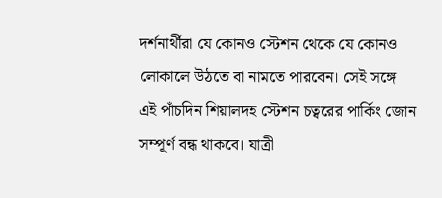দর্শনার্থীরা যে কোনও স্টেশন থেকে যে কোনও লোকালে উঠতে বা নামতে পারবেন। সেই সঙ্গে এই পাঁচদিন শিয়ালদহ স্টেশন চত্বরের পার্কিং জোন সম্পূর্ণ বন্ধ থাকবে। যাত্রী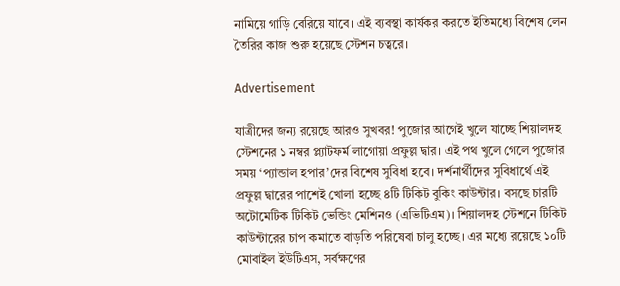নামিয়ে গাড়ি বেরিয়ে যাবে। এই ব্যবস্থা কার্যকর করতে ইতিমধ্যে বিশেষ লেন তৈরির কাজ শুরু হয়েছে স্টেশন চত্বরে।

Advertisement

যাত্রীদের জন্য রয়েছে আরও সুখবর! পুজোর আগেই খুলে যাচ্ছে শিয়ালদহ স্টেশনের ১ নম্বর প্ল্যাটফর্ম লাগোয়া প্রফুল্ল দ্বার। এই পথ খুলে গেলে পুজোর সময় ‘প্যান্ডাল হপার’দের বিশেষ সুবিধা হবে। দর্শনার্থীদের সুবিধার্থে এই প্রফুল্ল দ্বারের পাশেই খোলা হচ্ছে ৪টি টিকিট বুকিং কাউন্টার। বসছে চারটি অটোমেটিক টিকিট ভেন্ডিং মেশিনও (এভিটিএম)। শিয়ালদহ স্টেশনে টিকিট কাউন্টারের চাপ কমাতে বাড়তি পরিষেবা চালু হচ্ছে। এর মধ্যে রয়েছে ১০টি মোবাইল ইউটিএস, সর্বক্ষণের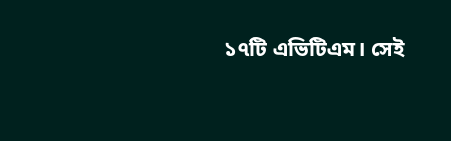১৭টি এভিটিএম। সেই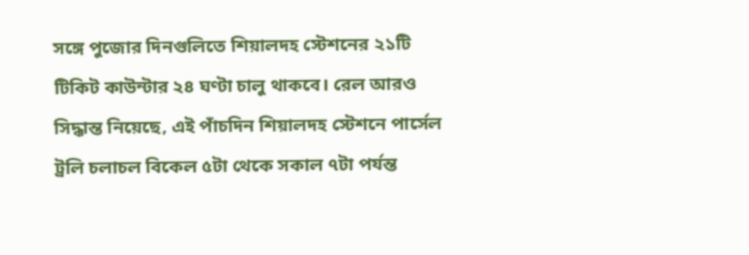সঙ্গে পুজোর দিনগুলিতে শিয়ালদহ স্টেশনের ২১টি টিকিট কাউন্টার ২৪ ঘণ্টা চালু থাকবে। রেল আরও সিদ্ধান্ত নিয়েছে, এই পাঁচদিন শিয়ালদহ স্টেশনে পার্সেল ট্রলি চলাচল বিকেল ৫টা থেকে সকাল ৭টা পর্যন্ত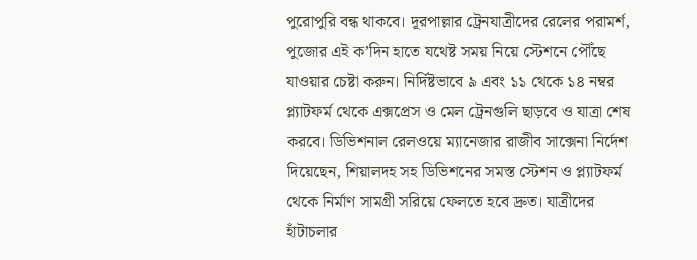পুরোপুরি বন্ধ থাকবে। দূরপাল্লার ট্রেনযাত্রীদের রেলের পরামর্শ, পুজোর এই ক’দিন হাতে যথেষ্ট সময় নিয়ে স্টেশনে পৌঁছে যাওয়ার চেষ্টা করুন। নির্দিষ্টভাবে ৯ এবং ১১ থেকে ১৪ নম্বর প্ল্যাটফর্ম থেকে এক্সপ্রেস ও মেল ট্রেনগুলি ছাড়বে ও যাত্রা শেষ করবে। ডিভিশনাল রেলওয়ে ম্যানেজার রাজীব সাক্সেনা নির্দেশ দিয়েছেন, শিয়ালদহ সহ ডিভিশনের সমস্ত স্টেশন ও প্ল্যাটফর্ম থেকে নির্মাণ সামগ্রী সরিয়ে ফেলতে হবে দ্রুত। যাত্রীদের হাঁটাচলার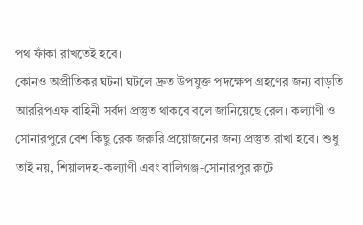পথ ফাঁকা রাখতেই হবে।
কোনও অপ্রীতিকর ঘটনা ঘটলে দ্রুত উপযুক্ত পদক্ষেপ গ্রহণের জন্য বাড়তি আররিপএফ বাহিনী সর্বদা প্রস্তুত থাকবে বলে জানিয়েছে রেল। কল্যাণী ও সোনারপুরে বেশ কিছু রেক জরুরি প্রয়োজনের জন্য প্রস্তুত রাখা হবে। শুধু তাই নয়, শিয়ালদহ-কল্যাণী এবং বালিগঞ্জ-সোনারপুর রুটে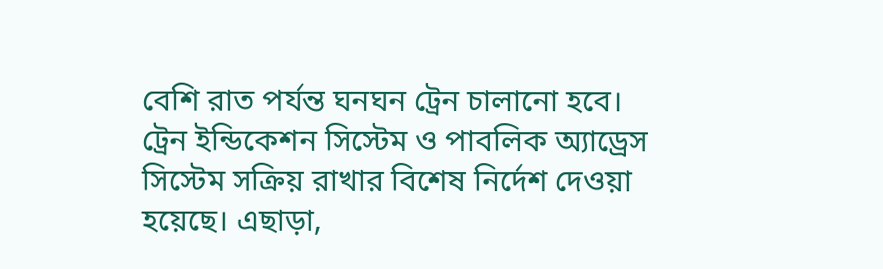বেশি রাত পর্যন্ত ঘনঘন ট্রেন চালানো হবে। ট্রেন ইন্ডিকেশন সিস্টেম ও পাবলিক অ্যাড্রেস সিস্টেম সক্রিয় রাখার বিশেষ নির্দেশ দেওয়া হয়েছে। এছাড়া,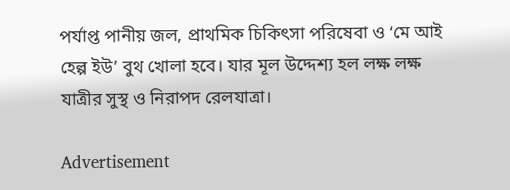পর্যাপ্ত পানীয় জল, প্রাথমিক চিকিৎসা পরিষেবা ও ‘মে আই হেল্প ইউ’ বুথ খোলা হবে। যার মূল উদ্দেশ্য হল লক্ষ লক্ষ যাত্রীর সুস্থ ও নিরাপদ রেলযাত্রা।

Advertisement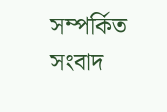সম্পর্কিত সংবাদ